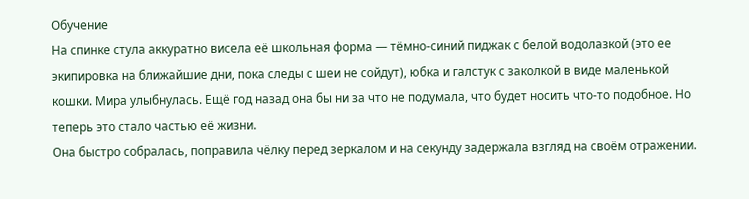Обучение
На спинке стула аккуратно висела её школьная форма — тёмно-синий пиджак с белой водолазкой (это ее экипировка на ближайшие дни, пока следы с шеи не сойдут), юбка и галстук с заколкой в виде маленькой кошки. Мира улыбнулась. Ещё год назад она бы ни за что не подумала, что будет носить что-то подобное. Но теперь это стало частью её жизни.
Она быстро собралась, поправила чёлку перед зеркалом и на секунду задержала взгляд на своём отражении.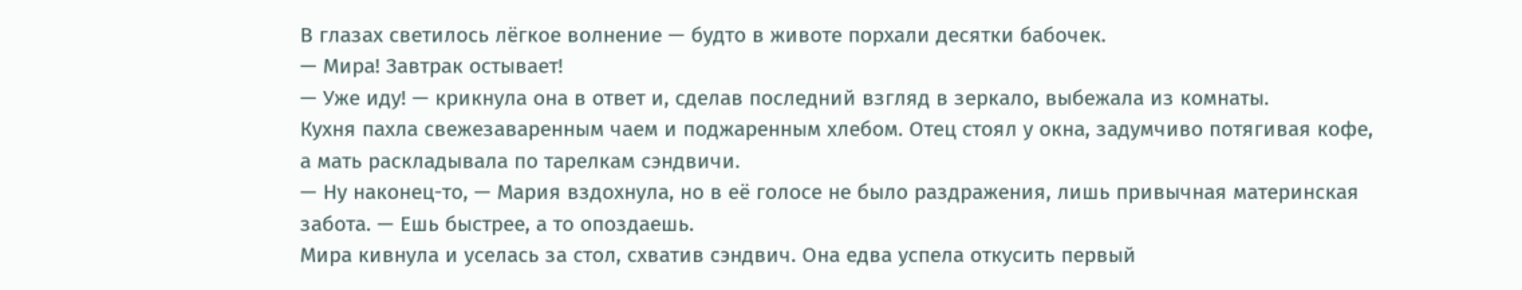В глазах светилось лёгкое волнение — будто в животе порхали десятки бабочек.
— Мира! Завтрак остывает!
— Уже иду! — крикнула она в ответ и, сделав последний взгляд в зеркало, выбежала из комнаты.
Кухня пахла свежезаваренным чаем и поджаренным хлебом. Отец стоял у окна, задумчиво потягивая кофе, а мать раскладывала по тарелкам сэндвичи.
— Ну наконец-то, — Мария вздохнула, но в её голосе не было раздражения, лишь привычная материнская забота. — Ешь быстрее, а то опоздаешь.
Мира кивнула и уселась за стол, схватив сэндвич. Она едва успела откусить первый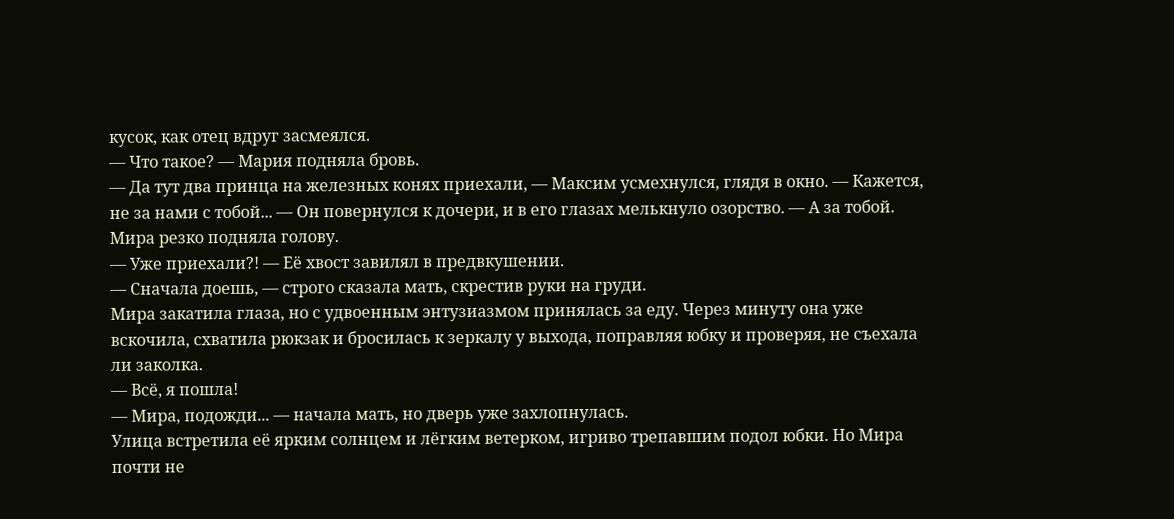кусок, как отец вдруг засмеялся.
— Что такое? — Мария подняла бровь.
— Да тут два принца на железных конях приехали, — Максим усмехнулся, глядя в окно. — Кажется, не за нами с тобой... — Он повернулся к дочери, и в его глазах мелькнуло озорство. — А за тобой.
Мира резко подняла голову.
— Уже приехали?! — Её хвост завилял в предвкушении.
— Сначала доешь, — строго сказала мать, скрестив руки на груди.
Мира закатила глаза, но с удвоенным энтузиазмом принялась за еду. Через минуту она уже вскочила, схватила рюкзак и бросилась к зеркалу у выхода, поправляя юбку и проверяя, не съехала ли заколка.
— Всё, я пошла!
— Мира, подожди... — начала мать, но дверь уже захлопнулась.
Улица встретила её ярким солнцем и лёгким ветерком, игриво трепавшим подол юбки. Но Мира почти не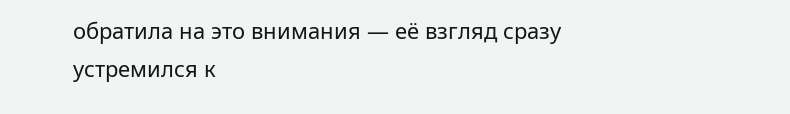обратила на это внимания — её взгляд сразу устремился к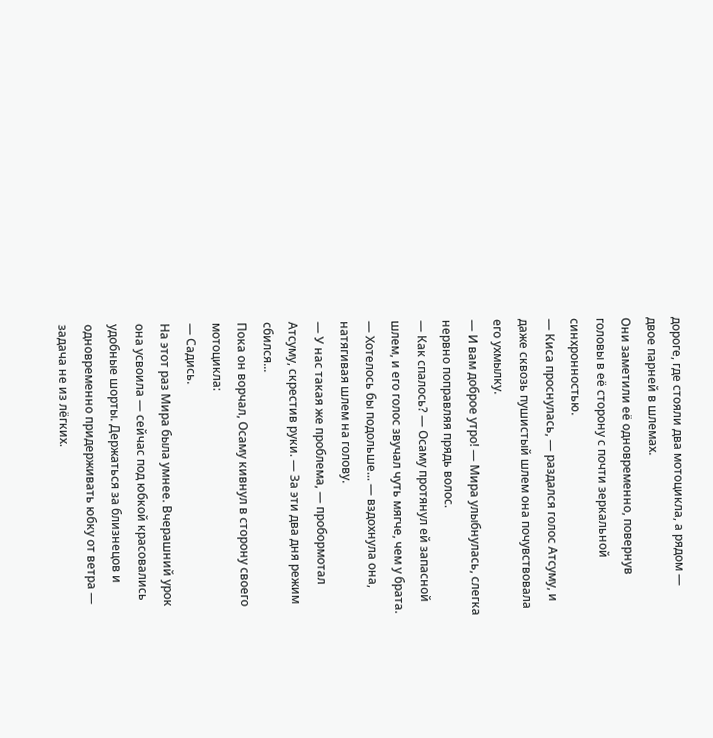дороге, где стояли два мотоцикла, а рядом — двое парней в шлемах.
Они заметили её одновременно, повернув головы в её сторону с почти зеркальной синхронностью.
— Киса проснулась, — раздался голос Атсуму, и даже сквозь пушистый шлем она почувствовала его ухмылку.
— И вам доброе утро! — Мира улыбнулась, слегка нервно поправляя прядь волос.
— Как спалось? — Осаму протянул ей запасной шлем, и его голос звучал чуть мягче, чем у брата.
— Хотелось бы подольше... — вздохнула она, натягивая шлем на голову.
— У нас такая же проблема, — пробормотал Атсуму, скрестив руки. — За эти два дня режим сбился...
Пока он ворчал, Осаму кивнул в сторону своего мотоцикла:
— Садись.
На этот раз Мира была умнее. Вчерашний урок она усвоила — сейчас под юбкой красовались удобные шорты. Держаться за близнецов и одновременно придерживать юбку от ветра — задача не из лёгких.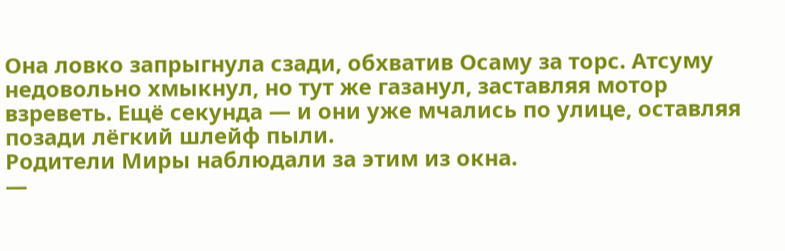Она ловко запрыгнула сзади, обхватив Осаму за торс. Атсуму недовольно хмыкнул, но тут же газанул, заставляя мотор взреветь. Ещё секунда — и они уже мчались по улице, оставляя позади лёгкий шлейф пыли.
Родители Миры наблюдали за этим из окна.
—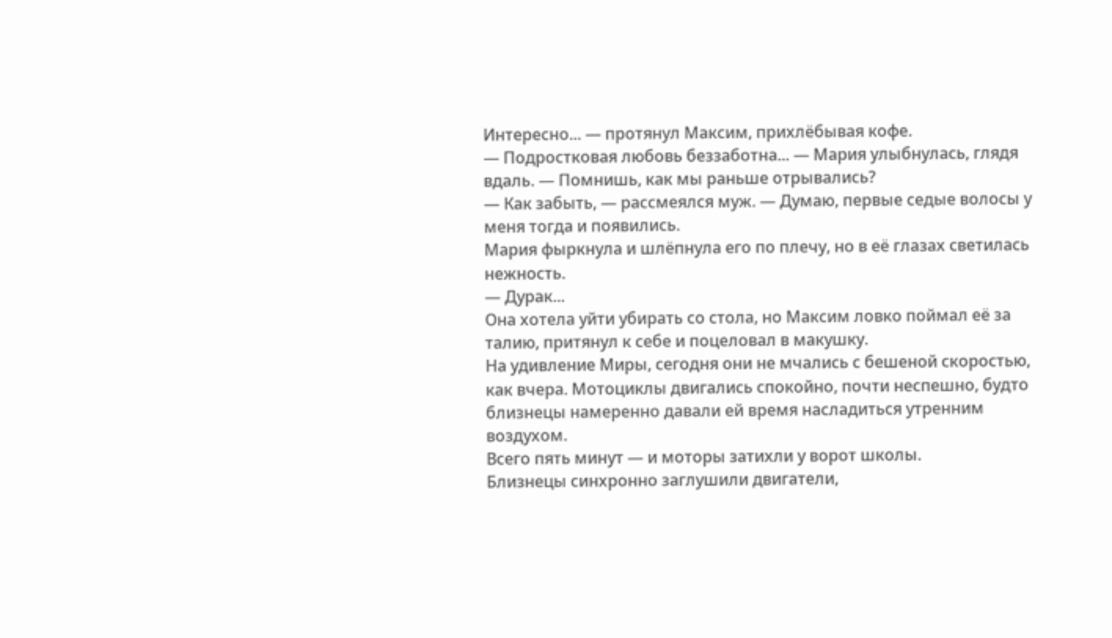Интересно... — протянул Максим, прихлёбывая кофе.
— Подростковая любовь беззаботна... — Мария улыбнулась, глядя вдаль. — Помнишь, как мы раньше отрывались?
— Как забыть, — рассмеялся муж. — Думаю, первые седые волосы у меня тогда и появились.
Мария фыркнула и шлёпнула его по плечу, но в её глазах светилась нежность.
— Дурак...
Она хотела уйти убирать со стола, но Максим ловко поймал её за талию, притянул к себе и поцеловал в макушку.
На удивление Миры, сегодня они не мчались с бешеной скоростью, как вчера. Мотоциклы двигались спокойно, почти неспешно, будто близнецы намеренно давали ей время насладиться утренним воздухом.
Всего пять минут — и моторы затихли у ворот школы.
Близнецы синхронно заглушили двигатели,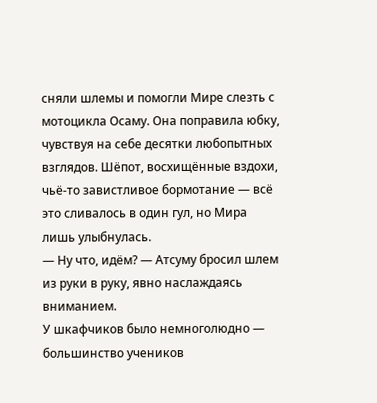сняли шлемы и помогли Мире слезть с мотоцикла Осаму. Она поправила юбку, чувствуя на себе десятки любопытных взглядов. Шёпот, восхищённые вздохи, чьё-то завистливое бормотание — всё это сливалось в один гул, но Мира лишь улыбнулась.
— Ну что, идём? — Атсуму бросил шлем из руки в руку, явно наслаждаясь вниманием.
У шкафчиков было немноголюдно — большинство учеников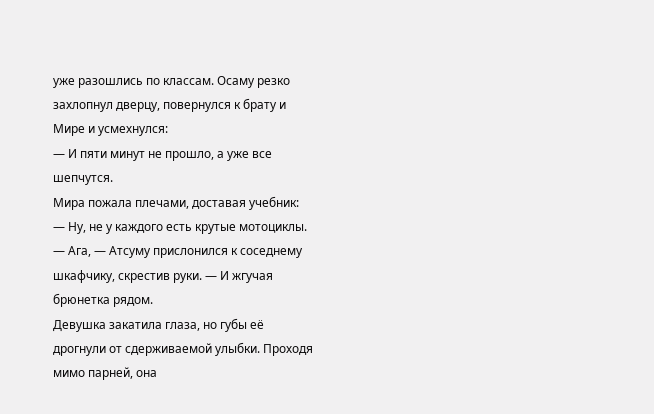уже разошлись по классам. Осаму резко захлопнул дверцу, повернулся к брату и Мире и усмехнулся:
— И пяти минут не прошло, а уже все шепчутся.
Мира пожала плечами, доставая учебник:
— Ну, не у каждого есть крутые мотоциклы.
— Ага, — Атсуму прислонился к соседнему шкафчику, скрестив руки. — И жгучая брюнетка рядом.
Девушка закатила глаза, но губы её дрогнули от сдерживаемой улыбки. Проходя мимо парней, она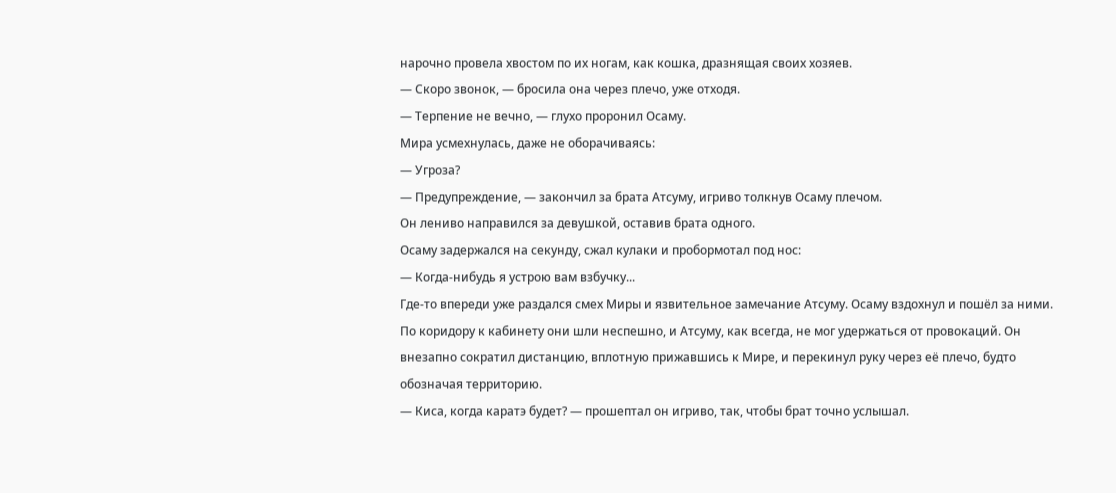нарочно провела хвостом по их ногам, как кошка, дразнящая своих хозяев.
— Скоро звонок, — бросила она через плечо, уже отходя.
— Терпение не вечно, — глухо проронил Осаму.
Мира усмехнулась, даже не оборачиваясь:
— Угроза?
— Предупреждение, — закончил за брата Атсуму, игриво толкнув Осаму плечом.
Он лениво направился за девушкой, оставив брата одного.
Осаму задержался на секунду, сжал кулаки и пробормотал под нос:
— Когда-нибудь я устрою вам взбучку...
Где-то впереди уже раздался смех Миры и язвительное замечание Атсуму. Осаму вздохнул и пошёл за ними.
По коридору к кабинету они шли неспешно, и Атсуму, как всегда, не мог удержаться от провокаций. Он внезапно сократил дистанцию, вплотную прижавшись к Мире, и перекинул руку через её плечо, будто обозначая территорию.
— Киса, когда каратэ будет? — прошептал он игриво, так, чтобы брат точно услышал.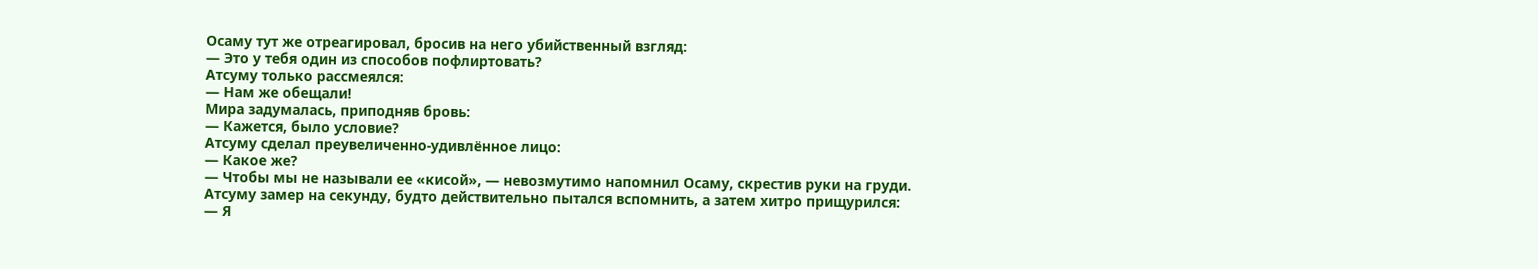Осаму тут же отреагировал, бросив на него убийственный взгляд:
— Это у тебя один из способов пофлиртовать?
Атсуму только рассмеялся:
— Нам же обещали!
Мира задумалась, приподняв бровь:
— Кажется, было условие?
Атсуму сделал преувеличенно-удивлённое лицо:
— Какое же?
— Чтобы мы не называли ее «кисой», — невозмутимо напомнил Осаму, скрестив руки на груди.
Атсуму замер на секунду, будто действительно пытался вспомнить, а затем хитро прищурился:
— Я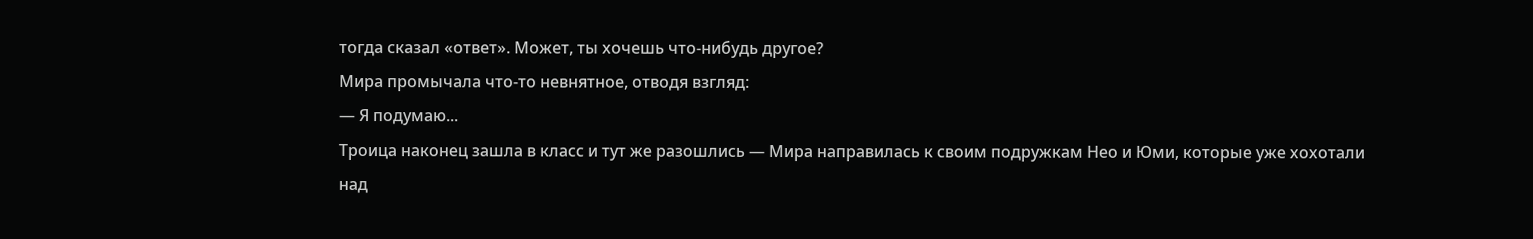тогда сказал «ответ». Может, ты хочешь что-нибудь другое?
Мира промычала что-то невнятное, отводя взгляд:
— Я подумаю...
Троица наконец зашла в класс и тут же разошлись — Мира направилась к своим подружкам Нео и Юми, которые уже хохотали над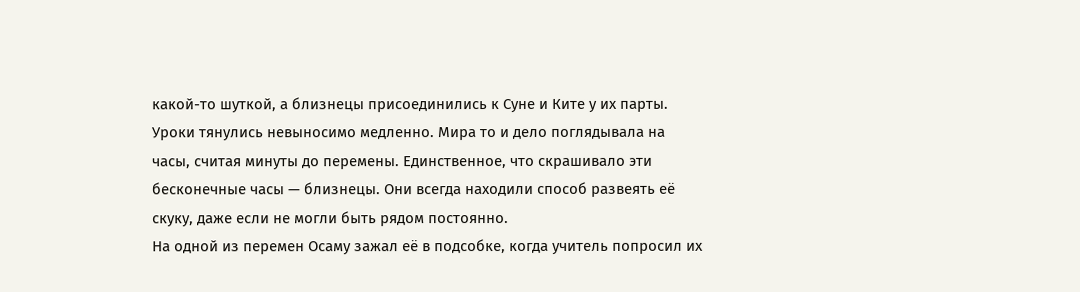какой-то шуткой, а близнецы присоединились к Суне и Ките у их парты.
Уроки тянулись невыносимо медленно. Мира то и дело поглядывала на часы, считая минуты до перемены. Единственное, что скрашивало эти бесконечные часы — близнецы. Они всегда находили способ развеять её скуку, даже если не могли быть рядом постоянно.
На одной из перемен Осаму зажал её в подсобке, когда учитель попросил их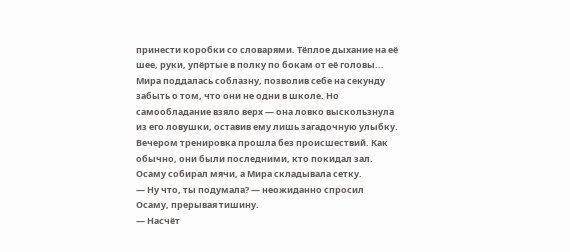принести коробки со словарями. Тёплое дыхание на её шее, руки, упёртые в полку по бокам от её головы... Мира поддалась соблазну, позволив себе на секунду забыть о том, что они не одни в школе. Но самообладание взяло верх — она ловко выскользнула из его ловушки, оставив ему лишь загадочную улыбку.
Вечером тренировка прошла без происшествий. Как обычно, они были последними, кто покидал зал. Осаму собирал мячи, а Мира складывала сетку.
— Ну что, ты подумала? — неожиданно спросил Осаму, прерывая тишину.
— Насчёт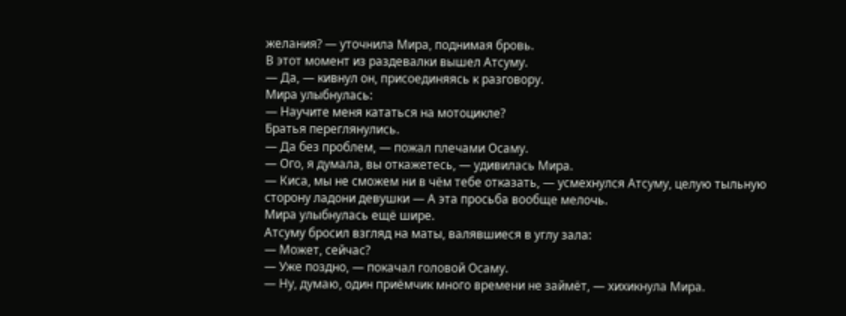желания? — уточнила Мира, поднимая бровь.
В этот момент из раздевалки вышел Атсуму.
— Да, — кивнул он, присоединяясь к разговору.
Мира улыбнулась:
— Научите меня кататься на мотоцикле?
Братья переглянулись.
— Да без проблем, — пожал плечами Осаму.
— Ого, я думала, вы откажетесь, — удивилась Мира.
— Киса, мы не сможем ни в чём тебе отказать, — усмехнулся Атсуму, целую тыльную сторону ладони девушки — А эта просьба вообще мелочь.
Мира улыбнулась ещё шире.
Атсуму бросил взгляд на маты, валявшиеся в углу зала:
— Может, сейчас?
— Уже поздно, — покачал головой Осаму.
— Ну, думаю, один приёмчик много времени не займёт, — хихикнула Мира.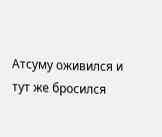Атсуму оживился и тут же бросился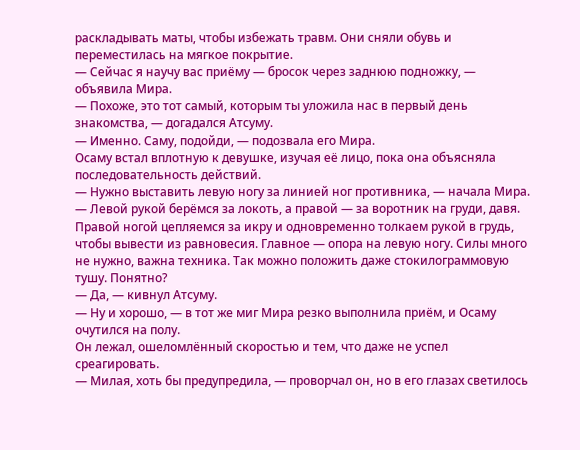раскладывать маты, чтобы избежать травм. Они сняли обувь и переместилась на мягкое покрытие.
— Сейчас я научу вас приёму — бросок через заднюю подножку, — объявила Мира.
— Похоже, это тот самый, которым ты уложила нас в первый день знакомства, — догадался Атсуму.
— Именно. Саму, подойди, — подозвала его Мира.
Осаму встал вплотную к девушке, изучая её лицо, пока она объясняла последовательность действий.
— Нужно выставить левую ногу за линией ног противника, — начала Мира. — Левой рукой берёмся за локоть, а правой — за воротник на груди, давя. Правой ногой цепляемся за икру и одновременно толкаем рукой в грудь, чтобы вывести из равновесия. Главное — опора на левую ногу. Силы много не нужно, важна техника. Так можно положить даже стокилограммовую тушу. Понятно?
— Да, — кивнул Атсуму.
— Ну и хорошо, — в тот же миг Мира резко выполнила приём, и Осаму очутился на полу.
Он лежал, ошеломлённый скоростью и тем, что даже не успел среагировать.
— Милая, хоть бы предупредила, — проворчал он, но в его глазах светилось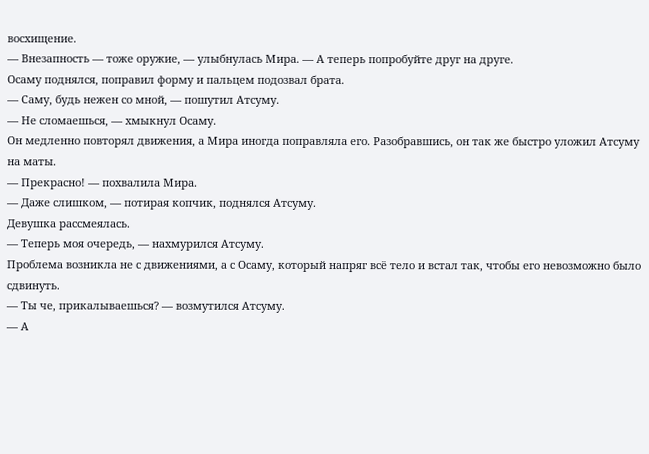восхищение.
— Внезапность — тоже оружие, — улыбнулась Мира. — А теперь попробуйте друг на друге.
Осаму поднялся, поправил форму и пальцем подозвал брата.
— Саму, будь нежен со мной, — пошутил Атсуму.
— Не сломаешься, — хмыкнул Осаму.
Он медленно повторял движения, а Мира иногда поправляла его. Разобравшись, он так же быстро уложил Атсуму на маты.
— Прекрасно! — похвалила Мира.
— Даже слишком, — потирая копчик, поднялся Атсуму.
Девушка рассмеялась.
— Теперь моя очередь, — нахмурился Атсуму.
Проблема возникла не с движениями, а с Осаму, который напряг всё тело и встал так, чтобы его невозможно было сдвинуть.
— Ты че, прикалываешься? — возмутился Атсуму.
— А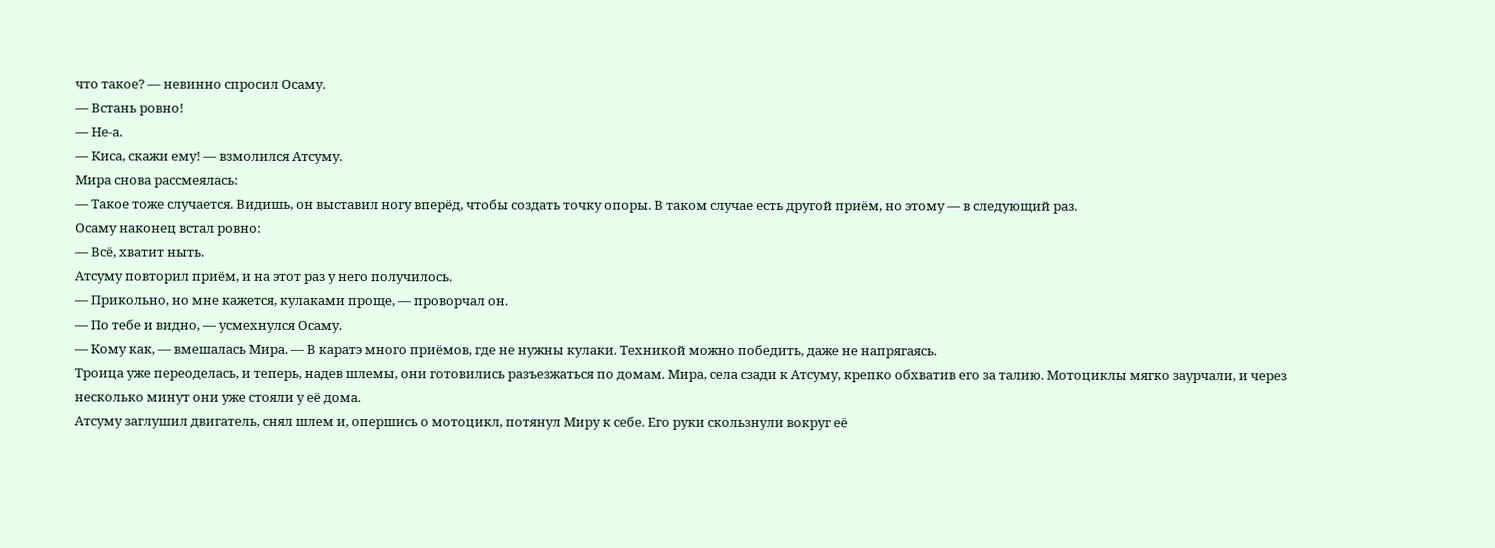что такое? — невинно спросил Осаму.
— Встань ровно!
— Не-а.
— Киса, скажи ему! — взмолился Атсуму.
Мира снова рассмеялась:
— Такое тоже случается. Видишь, он выставил ногу вперёд, чтобы создать точку опоры. В таком случае есть другой приём, но этому — в следующий раз.
Осаму наконец встал ровно:
— Всё, хватит ныть.
Атсуму повторил приём, и на этот раз у него получилось.
— Прикольно, но мне кажется, кулаками проще, — проворчал он.
— По тебе и видно, — усмехнулся Осаму.
— Кому как, — вмешалась Мира. — В каратэ много приёмов, где не нужны кулаки. Техникой можно победить, даже не напрягаясь.
Троица уже переоделась, и теперь, надев шлемы, они готовились разъезжаться по домам. Мира, села сзади к Атсуму, крепко обхватив его за талию. Мотоциклы мягко заурчали, и через несколько минут они уже стояли у её дома.
Атсуму заглушил двигатель, снял шлем и, опершись о мотоцикл, потянул Миру к себе. Его руки скользнули вокруг её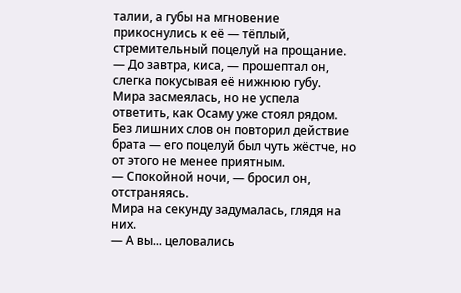талии, а губы на мгновение прикоснулись к её — тёплый, стремительный поцелуй на прощание.
— До завтра, киса, — прошептал он, слегка покусывая её нижнюю губу.
Мира засмеялась, но не успела ответить, как Осаму уже стоял рядом. Без лишних слов он повторил действие брата — его поцелуй был чуть жёстче, но от этого не менее приятным.
— Спокойной ночи, — бросил он, отстраняясь.
Мира на секунду задумалась, глядя на них.
— А вы... целовались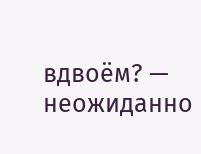вдвоём? — неожиданно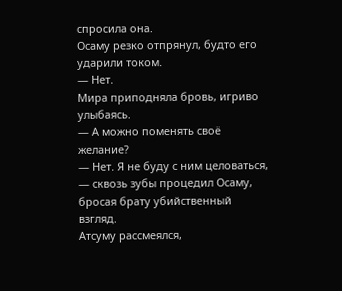спросила она.
Осаму резко отпрянул, будто его ударили током.
— Нет.
Мира приподняла бровь, игриво улыбаясь.
— А можно поменять своё желание?
— Нет. Я не буду с ним целоваться, — сквозь зубы процедил Осаму, бросая брату убийственный взгляд.
Атсуму рассмеялся,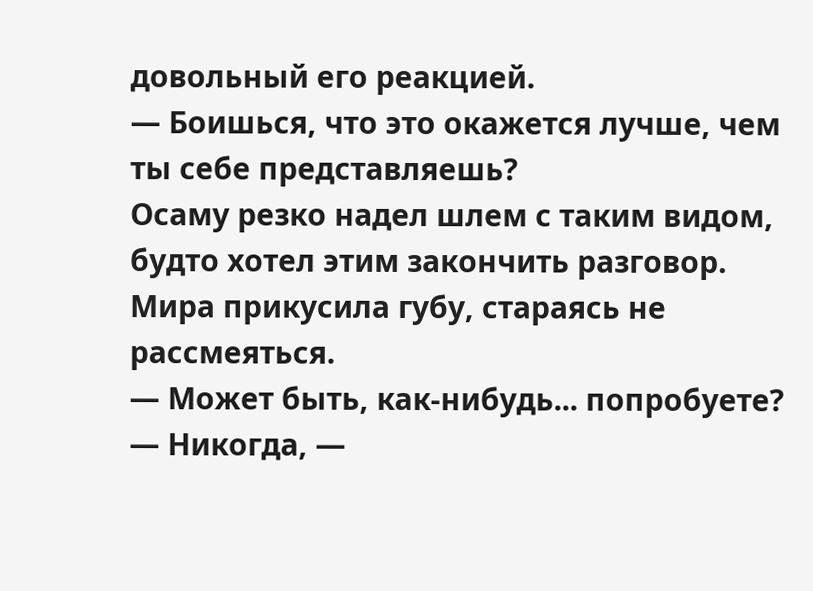довольный его реакцией.
— Боишься, что это окажется лучше, чем ты себе представляешь?
Осаму резко надел шлем с таким видом, будто хотел этим закончить разговор.
Мира прикусила губу, стараясь не рассмеяться.
— Может быть, как-нибудь... попробуете?
— Никогда, —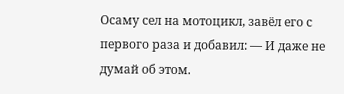Осаму сел на мотоцикл, завёл его с первого раза и добавил: — И даже не думай об этом.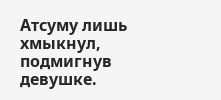Атсуму лишь хмыкнул, подмигнув девушке.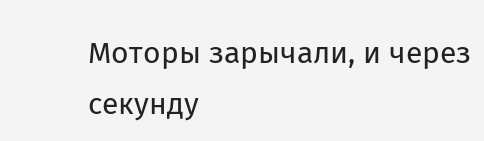Моторы зарычали, и через секунду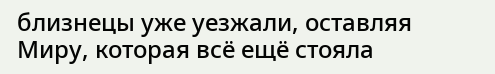близнецы уже уезжали, оставляя Миру, которая всё ещё стояла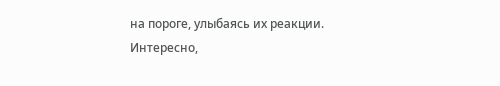на пороге, улыбаясь их реакции.
Интересно,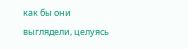как бы они выглядели, целуясь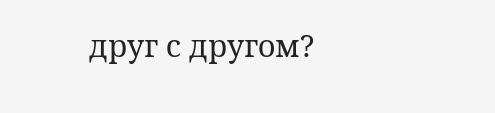друг с другом?